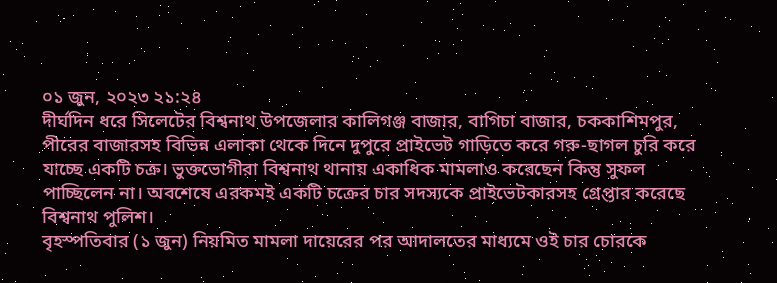০১ জুন, ২০২৩ ২১:২৪
দীর্ঘদিন ধরে সিলেটের বিশ্বনাথ উপজেলার কালিগঞ্জ বাজার, বাগিচা বাজার, চককাশিমপুর, পীরের বাজারসহ বিভিন্ন এলাকা থেকে দিনে দুপুরে প্রাইভেট গাড়িতে করে গরু-ছাগল চুরি করে যাচ্ছে একটি চক্র। ভুক্তভোগীরা বিশ্বনাথ থানায় একাধিক মামলাও করেছেন কিন্তু সুফল পাচ্ছিলেন না। অবশেষে এরকমই একটি চক্রের চার সদস্যকে প্রাইভেটকারসহ গ্রেপ্তার করেছে বিশ্বনাথ পুলিশ।
বৃহস্পতিবার (১ জুন) নিয়মিত মামলা দায়েরের পর আদালতের মাধ্যমে ওই চার চোরকে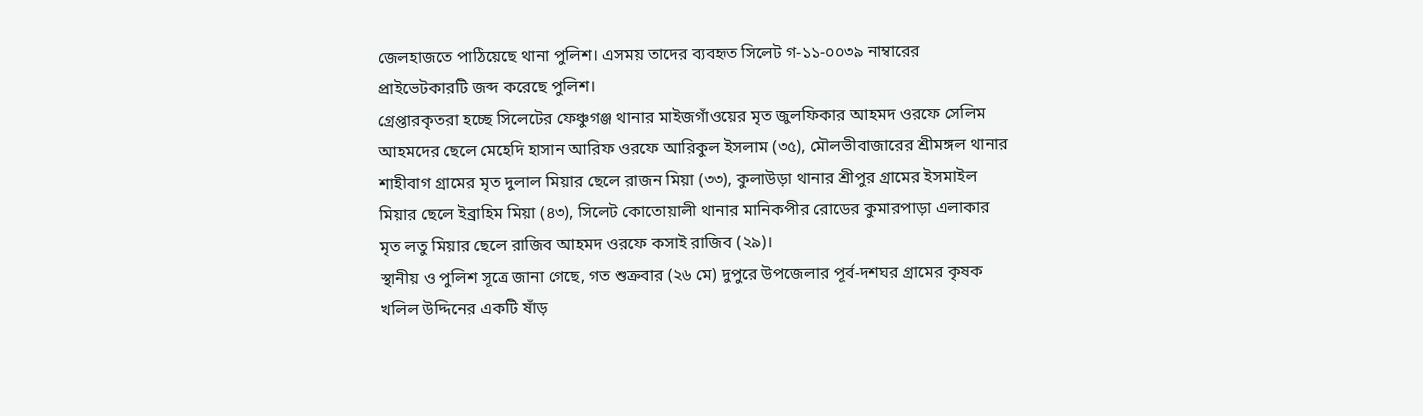জেলহাজতে পাঠিয়েছে থানা পুলিশ। এসময় তাদের ব্যবহৃত সিলেট গ-১১-০০৩৯ নাম্বারের প্রাইভেটকারটি জব্দ করেছে পুলিশ।
গ্রেপ্তারকৃতরা হচ্ছে সিলেটের ফেঞ্চুগঞ্জ থানার মাইজগাঁওয়ের মৃত জুলফিকার আহমদ ওরফে সেলিম আহমদের ছেলে মেহেদি হাসান আরিফ ওরফে আরিকুল ইসলাম (৩৫), মৌলভীবাজারের শ্রীমঙ্গল থানার শাহীবাগ গ্রামের মৃত দুলাল মিয়ার ছেলে রাজন মিয়া (৩৩), কুলাউড়া থানার শ্রীপুর গ্রামের ইসমাইল মিয়ার ছেলে ইব্রাহিম মিয়া (৪৩), সিলেট কোতোয়ালী থানার মানিকপীর রোডের কুমারপাড়া এলাকার মৃত লতু মিয়ার ছেলে রাজিব আহমদ ওরফে কসাই রাজিব (২৯)।
স্থানীয় ও পুলিশ সূত্রে জানা গেছে, গত শুক্রবার (২৬ মে) দুপুরে উপজেলার পূর্ব-দশঘর গ্রামের কৃষক খলিল উদ্দিনের একটি ষাঁড়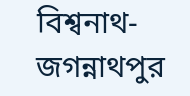বিশ্বনাথ-জগন্নাথপুর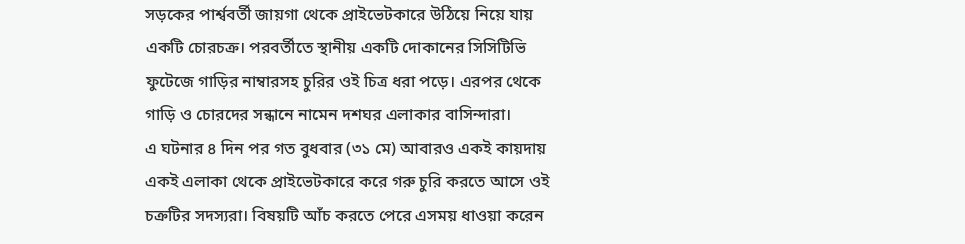সড়কের পার্শ্ববর্তী জায়গা থেকে প্রাইভেটকারে উঠিয়ে নিয়ে যায় একটি চোরচক্র। পরবর্তীতে স্থানীয় একটি দোকানের সিসিটিভি ফুটেজে গাড়ির নাম্বারসহ চুরির ওই চিত্র ধরা পড়ে। এরপর থেকে গাড়ি ও চোরদের সন্ধানে নামেন দশঘর এলাকার বাসিন্দারা।
এ ঘটনার ৪ দিন পর গত বুধবার (৩১ মে) আবারও একই কায়দায় একই এলাকা থেকে প্রাইভেটকারে করে গরু চুরি করতে আসে ওই চক্রটির সদস্যরা। বিষয়টি আঁচ করতে পেরে এসময় ধাওয়া করেন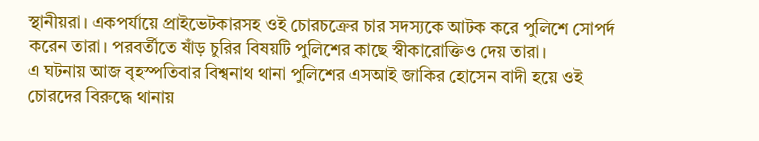স্থানীয়রা। একপর্যায়ে প্রাইভেটকারসহ ওই চোরচক্রের চার সদস্যকে আটক করে পুলিশে সোপর্দ করেন তারা। পরবর্তীতে ষাঁড় চুরির বিষয়টি পুলিশের কাছে স্বীকারোক্তিও দেয় তারা।
এ ঘটনায় আজ বৃহস্পতিবার বিশ্বনাথ থানা পুলিশের এসআই জাকির হোসেন বাদী হয়ে ওই চোরদের বিরুদ্ধে থানায়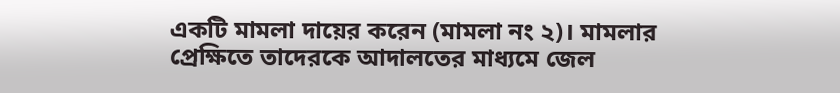একটি মামলা দায়ের করেন (মামলা নং ২)। মামলার প্রেক্ষিতে তাদেরকে আদালতের মাধ্যমে জেল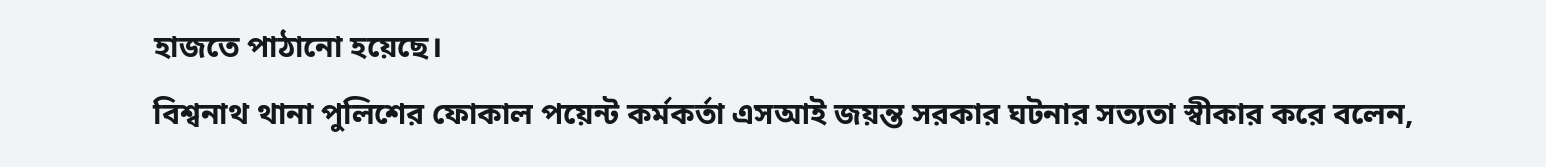হাজতে পাঠানো হয়েছে।
বিশ্বনাথ থানা পুলিশের ফোকাল পয়েন্ট কর্মকর্তা এসআই জয়ন্ত সরকার ঘটনার সত্যতা স্বীকার করে বলেন,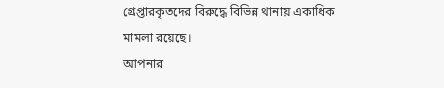গ্রেপ্তারকৃতদের বিরুদ্ধে বিভিন্ন থানায় একাধিক মামলা রয়েছে।
আপনার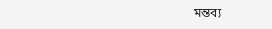মন্তব্য